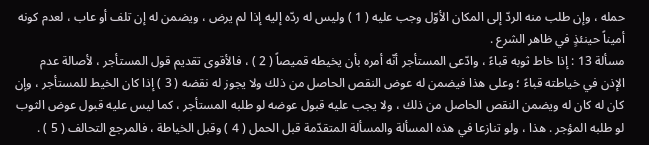حمله ، وإن طلب منه الردّ إلى المكان الأوّل وجب عليه ( 1 ) وليس له ردّه إليه إذا لم يرض ، ويضمن له إن تلف أو عاب ، لعدم كونه أميناً حينئذٍ في ظاهر الشرع .
مسألة 13 : إذا خاط ثوبه قباءً ، وادّعى المستأجر أنّه أمره بأن يخيطه قميصاً ( 2 ) ، فالأقوى تقديم قول المستأجر ، لأصالة عدم الإذن في خياطته قباءً ؛ وعلى هذا فيضمن له عوض النقص الحاصل من ذلك ولا يجوز له نقضه ( 3 ) إذا كان الخيط للمستأجر ، وإن كان له كان له ويضمن النقص الحاصل من ذلك ، ولا يجب عليه قبول عوضه لو طلبه المستأجر ، كما ليس عليه قبول عوض الثوب لو طلبه المؤجر . هذا ، ولو تنازعا في هذه المسألة والمسألة المتقدّمة قبل الحمل ( 4 ) وقبل الخياطة ، فالمرجع التحالف ( 5 ) .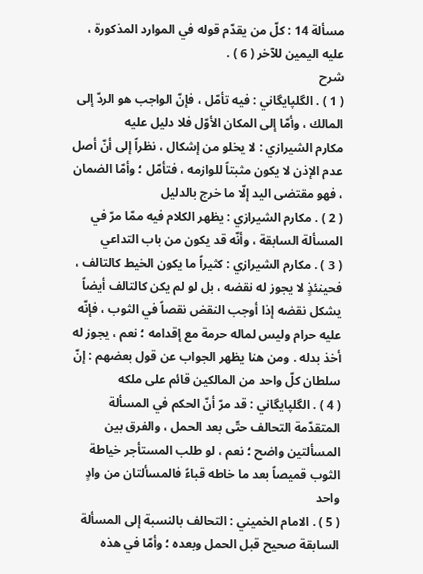مسألة 14 : كلّ من يقدّم قوله في الموارد المذكورة ، عليه اليمين للآخر ( 6 ) .
شرح
( 1 ) . الگلپايگاني : فيه تأمّل ، فإنّ الواجب هو الردّ إلى المالك ، وأمّا إلى المكان الأوّل فلا دليل عليه
مكارم الشيرازي : لا يخلو من إشكال ، نظراً إلى أنّ أصل عدم الإذن لا يكون مثبتاً للوازمه ، فتأمّل ؛ وأمّا الضمان ، فهو مقتضى اليد إلّا ما خرج بالدليل
( 2 ) . مكارم الشيرازي : يظهر الكلام فيه ممّا مرّ في المسألة السابقة ، وأنّه قد يكون من باب التداعي
( 3 ) . مكارم الشيرازي : كثيراً ما يكون الخيط كالتالف ، فحينئذٍ لا يجوز له نقضه ، بل لو لم يكن كالتالف أيضاً يشكل نقضه إذا أوجب النقض نقصاً في الثوب ، فإنّه عليه حرام وليس لماله حرمة مع إقدامه ؛ نعم ، يجوز له أخذ بدله . ومن هنا يظهر الجواب عن قول بعضهم : إنّ سلطان كلّ واحد من المالكين قائم على ملكه
( 4 ) . الگلپايگاني : قد مرّ أنّ الحكم في المسألة المتقدّمة التحالف حتّى بعد الحمل ، والفرق بين المسألتين واضح ؛ نعم ، لو طلب المستأجر خياطة الثوب قميصاً بعد ما خاطه قباءً فالمسألتان من وادٍ واحد
( 5 ) . الامام الخميني : التحالف بالنسبة إلى المسألة السابقة صحيح قبل الحمل وبعده ؛ وأمّا في هذه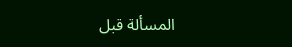المسألة قبل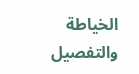الخياطة والتفصيل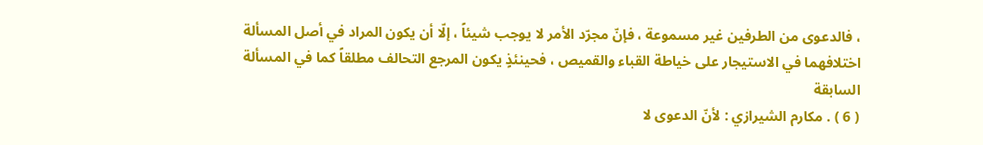، فالدعوى من الطرفين غير مسموعة ، فإنّ مجرّد الأمر لا يوجب شيئاً ، إلّا أن يكون المراد في أصل المسألة اختلافهما في الاستيجار على خياطة القباء والقميص ، فحينئذٍ يكون المرجع التحالف مطلقاً كما في المسألة السابقة
( 6 ) . مكارم الشيرازي : لأنّ الدعوى لا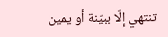تنتهي إلّا ببيّنة أو يمين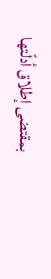بمقتضى إطلاق أدلّتها